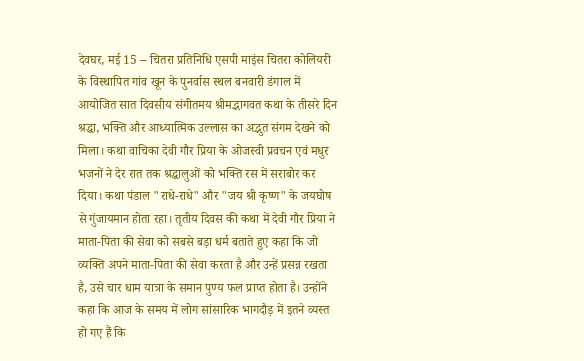देवघर, मई 15 -- चितरा प्रतिनिधि एसपी माइंस चितरा कोलियरी के विस्थापित गांव खून के पुनर्वास स्थल बनवारी डंगाल में आयोजित सात दिवसीय संगीतमय श्रीमद्भागवत कथा के तीसरे दिन श्रद्धा, भक्ति और आध्यात्मिक उल्लास का अद्भुत संगम देखने को मिला। कथा वाचिका देवी गौर प्रिया के ओजस्वी प्रवचन एवं मधुर भजनों ने देर रात तक श्रद्धालुओं को भक्ति रस में सराबोर कर दिया। कथा पंडाल "राधे-राधे" और "जय श्री कृष्ण" के जयघोष से गुंजायमान होता रहा। तृतीय दिवस की कथा में देवी गौर प्रिया ने माता-पिता की सेवा को सबसे बड़ा धर्म बताते हुए कहा कि जो व्यक्ति अपने माता-पिता की सेवा करता है और उन्हें प्रसन्न रखता है, उसे चार धाम यात्रा के समान पुण्य फल प्राप्त होता है। उन्होंने कहा कि आज के समय में लोग सांसारिक भागदौड़ में इतने व्यस्त हो गए हैं कि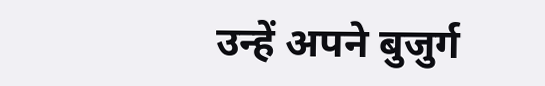उन्हें अपने बुजुर्ग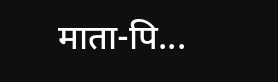माता-पि...